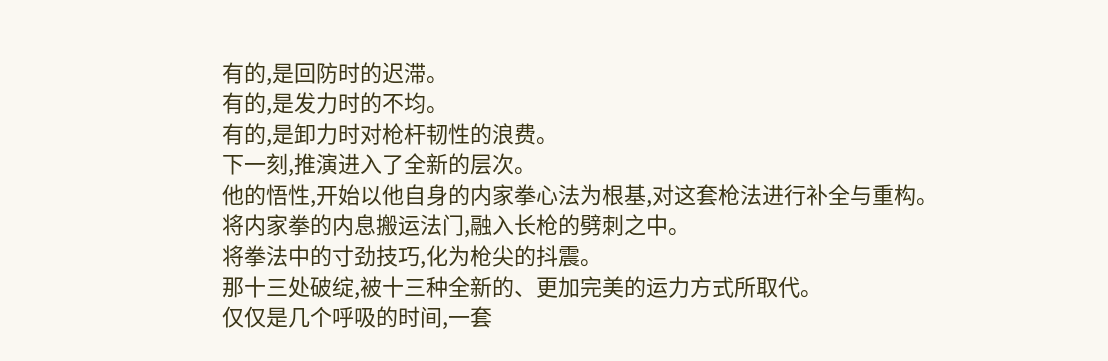有的,是回防时的迟滞。
有的,是发力时的不均。
有的,是卸力时对枪杆韧性的浪费。
下一刻,推演进入了全新的层次。
他的悟性,开始以他自身的内家拳心法为根基,对这套枪法进行补全与重构。
将内家拳的内息搬运法门,融入长枪的劈刺之中。
将拳法中的寸劲技巧,化为枪尖的抖震。
那十三处破绽,被十三种全新的、更加完美的运力方式所取代。
仅仅是几个呼吸的时间,一套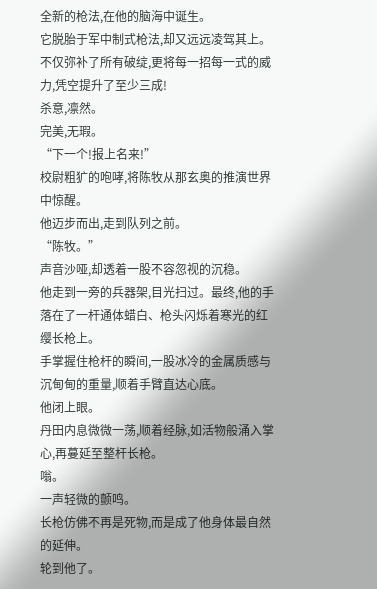全新的枪法,在他的脑海中诞生。
它脱胎于军中制式枪法,却又远远凌驾其上。不仅弥补了所有破绽,更将每一招每一式的威力,凭空提升了至少三成!
杀意,凛然。
完美,无瑕。
“下一个!报上名来!”
校尉粗犷的咆哮,将陈牧从那玄奥的推演世界中惊醒。
他迈步而出,走到队列之前。
“陈牧。”
声音沙哑,却透着一股不容忽视的沉稳。
他走到一旁的兵器架,目光扫过。最终,他的手落在了一杆通体蜡白、枪头闪烁着寒光的红缨长枪上。
手掌握住枪杆的瞬间,一股冰冷的金属质感与沉甸甸的重量,顺着手臂直达心底。
他闭上眼。
丹田内息微微一荡,顺着经脉,如活物般涌入掌心,再蔓延至整杆长枪。
嗡。
一声轻微的颤鸣。
长枪仿佛不再是死物,而是成了他身体最自然的延伸。
轮到他了。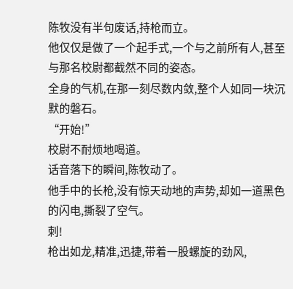陈牧没有半句废话,持枪而立。
他仅仅是做了一个起手式,一个与之前所有人,甚至与那名校尉都截然不同的姿态。
全身的气机,在那一刻尽数内敛,整个人如同一块沉默的磐石。
“开始!”
校尉不耐烦地喝道。
话音落下的瞬间,陈牧动了。
他手中的长枪,没有惊天动地的声势,却如一道黑色的闪电,撕裂了空气。
刺!
枪出如龙,精准,迅捷,带着一股螺旋的劲风,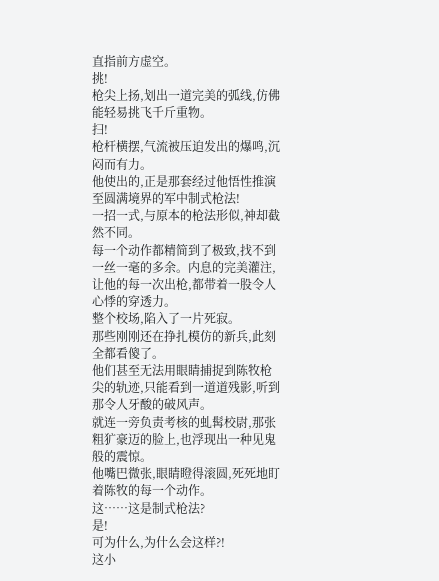直指前方虚空。
挑!
枪尖上扬,划出一道完美的弧线,仿佛能轻易挑飞千斤重物。
扫!
枪杆横摆,气流被压迫发出的爆鸣,沉闷而有力。
他使出的,正是那套经过他悟性推演至圆满境界的军中制式枪法!
一招一式,与原本的枪法形似,神却截然不同。
每一个动作都精简到了极致,找不到一丝一毫的多余。内息的完美灌注,让他的每一次出枪,都带着一股令人心悸的穿透力。
整个校场,陷入了一片死寂。
那些刚刚还在挣扎模仿的新兵,此刻全都看傻了。
他们甚至无法用眼睛捕捉到陈牧枪尖的轨迹,只能看到一道道残影,听到那令人牙酸的破风声。
就连一旁负责考核的虬髯校尉,那张粗犷豪迈的脸上,也浮现出一种见鬼般的震惊。
他嘴巴微张,眼睛瞪得滚圆,死死地盯着陈牧的每一个动作。
这……这是制式枪法?
是!
可为什么,为什么会这样?!
这小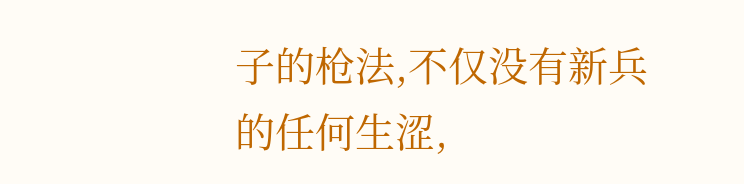子的枪法,不仅没有新兵的任何生涩,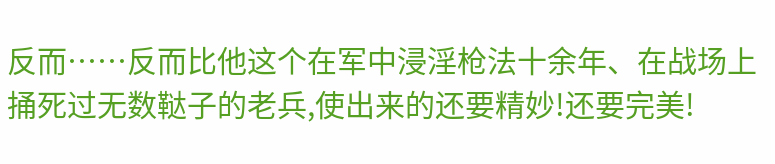反而……反而比他这个在军中浸淫枪法十余年、在战场上捅死过无数鞑子的老兵,使出来的还要精妙!还要完美!